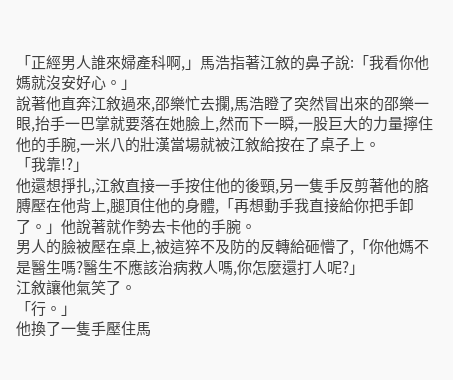「正經男人誰來婦產科啊,」馬浩指著江敘的鼻子說:「我看你他媽就沒安好心。」
說著他直奔江敘過來,邵樂忙去攔,馬浩瞪了突然冒出來的邵樂一眼,抬手一巴掌就要落在她臉上,然而下一瞬,一股巨大的力量擰住他的手腕,一米八的壯漢當場就被江敘給按在了桌子上。
「我靠!?」
他還想掙扎,江敘直接一手按住他的後頸,另一隻手反剪著他的胳膊壓在他背上,腿頂住他的身體,「再想動手我直接給你把手卸了。」他說著就作勢去卡他的手腕。
男人的臉被壓在桌上,被這猝不及防的反轉給砸懵了,「你他媽不是醫生嗎?醫生不應該治病救人嗎,你怎麼還打人呢?」
江敘讓他氣笑了。
「行。」
他換了一隻手壓住馬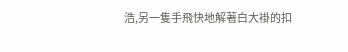浩,另一隻手飛快地解著白大褂的扣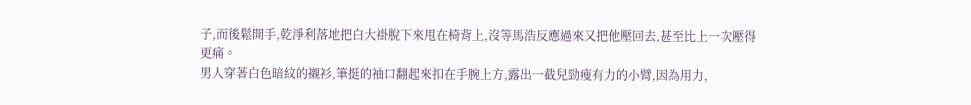子,而後鬆開手,乾淨利落地把白大褂脫下來甩在椅背上,沒等馬浩反應過來又把他壓回去,甚至比上一次壓得更痛。
男人穿著白色暗紋的襯衫,筆挺的袖口翻起來扣在手腕上方,露出一截兒勁瘦有力的小臂,因為用力,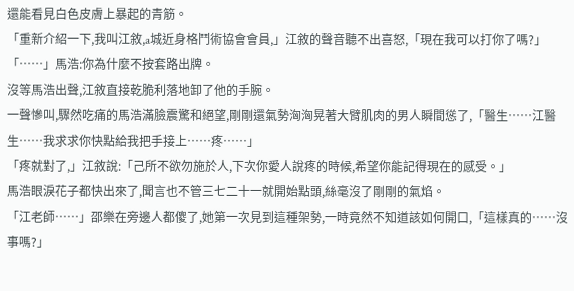還能看見白色皮膚上暴起的青筋。
「重新介紹一下,我叫江敘,a城近身格鬥術協會會員,」江敘的聲音聽不出喜怒,「現在我可以打你了嗎?」
「……」馬浩:你為什麼不按套路出牌。
沒等馬浩出聲,江敘直接乾脆利落地卸了他的手腕。
一聲慘叫,驟然吃痛的馬浩滿臉震驚和絕望,剛剛還氣勢洶洶晃著大臂肌肉的男人瞬間慫了,「醫生……江醫生……我求求你快點給我把手接上……疼……」
「疼就對了,」江敘說:「己所不欲勿施於人,下次你愛人說疼的時候,希望你能記得現在的感受。」
馬浩眼淚花子都快出來了,聞言也不管三七二十一就開始點頭,絲毫沒了剛剛的氣焰。
「江老師……」邵樂在旁邊人都傻了,她第一次見到這種架勢,一時竟然不知道該如何開口,「這樣真的……沒事嗎?」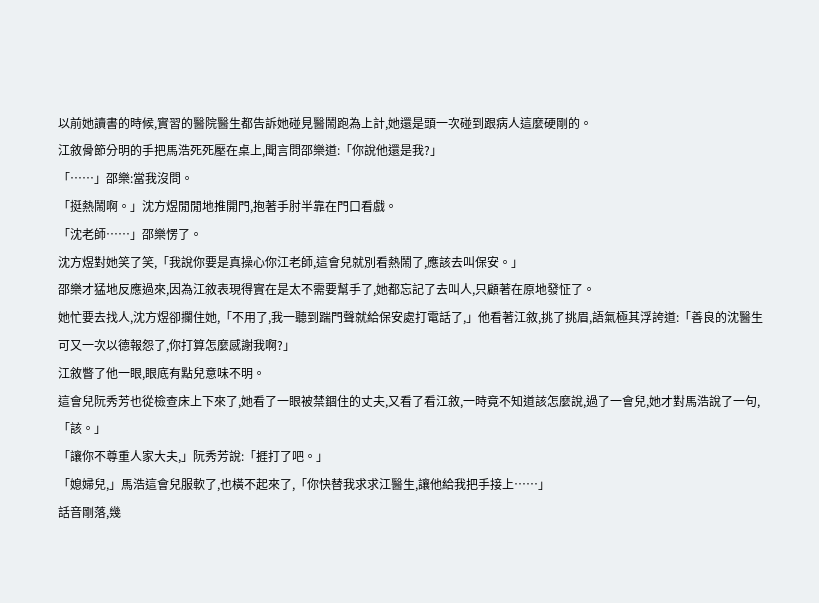以前她讀書的時候,實習的醫院醫生都告訴她碰見醫鬧跑為上計,她還是頭一次碰到跟病人這麼硬剛的。
江敘骨節分明的手把馬浩死死壓在桌上,聞言問邵樂道:「你說他還是我?」
「……」邵樂:當我沒問。
「挺熱鬧啊。」沈方煜閒閒地推開門,抱著手肘半靠在門口看戲。
「沈老師……」邵樂愣了。
沈方煜對她笑了笑,「我說你要是真操心你江老師,這會兒就別看熱鬧了,應該去叫保安。」
邵樂才猛地反應過來,因為江敘表現得實在是太不需要幫手了,她都忘記了去叫人,只顧著在原地發怔了。
她忙要去找人,沈方煜卻攔住她,「不用了,我一聽到踹門聲就給保安處打電話了,」他看著江敘,挑了挑眉,語氣極其浮誇道:「善良的沈醫生可又一次以德報怨了,你打算怎麼感謝我啊?」
江敘瞥了他一眼,眼底有點兒意味不明。
這會兒阮秀芳也從檢查床上下來了,她看了一眼被禁錮住的丈夫,又看了看江敘,一時竟不知道該怎麼說,過了一會兒,她才對馬浩說了一句,「該。」
「讓你不尊重人家大夫,」阮秀芳說:「捱打了吧。」
「媳婦兒,」馬浩這會兒服軟了,也橫不起來了,「你快替我求求江醫生,讓他給我把手接上……」
話音剛落,幾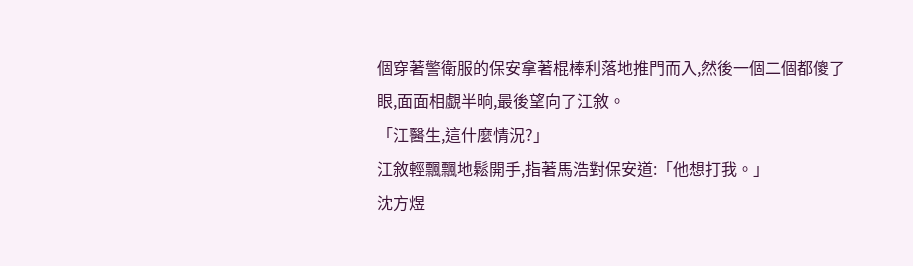個穿著警衛服的保安拿著棍棒利落地推門而入,然後一個二個都傻了眼,面面相覷半晌,最後望向了江敘。
「江醫生,這什麼情況?」
江敘輕飄飄地鬆開手,指著馬浩對保安道:「他想打我。」
沈方煜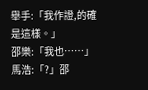舉手:「我作證,的確是這樣。」
邵樂:「我也……」
馬浩:「?」邵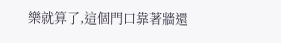樂就算了,這個門口靠著牆還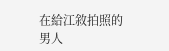在給江敘拍照的男人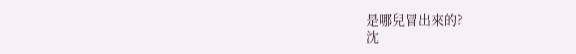是哪兒冒出來的?
沈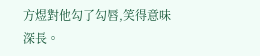方煜對他勾了勾唇,笑得意味深長。